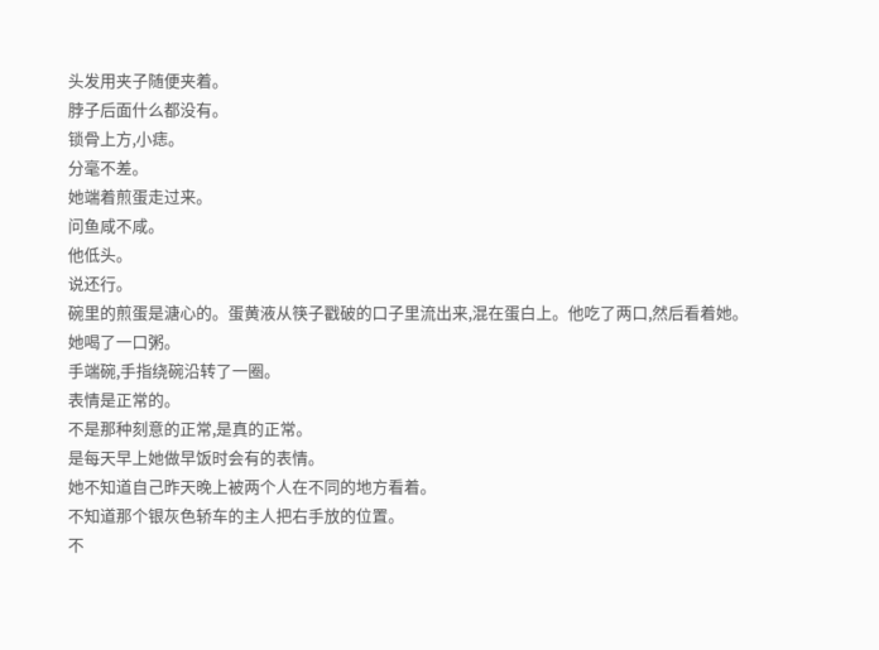头发用夹子随便夹着。
脖子后面什么都没有。
锁骨上方,小痣。
分毫不差。
她端着煎蛋走过来。
问鱼咸不咸。
他低头。
说还行。
碗里的煎蛋是溏心的。蛋黄液从筷子戳破的口子里流出来,混在蛋白上。他吃了两口,然后看着她。
她喝了一口粥。
手端碗,手指绕碗沿转了一圈。
表情是正常的。
不是那种刻意的正常,是真的正常。
是每天早上她做早饭时会有的表情。
她不知道自己昨天晚上被两个人在不同的地方看着。
不知道那个银灰色轿车的主人把右手放的位置。
不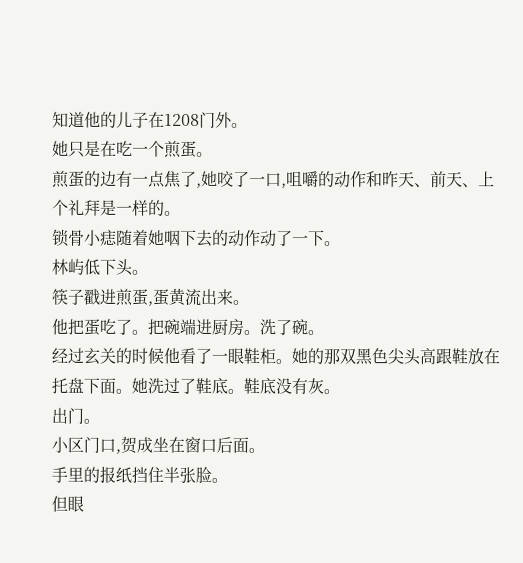知道他的儿子在1208门外。
她只是在吃一个煎蛋。
煎蛋的边有一点焦了,她咬了一口,咀嚼的动作和昨天、前天、上个礼拜是一样的。
锁骨小痣随着她咽下去的动作动了一下。
林屿低下头。
筷子戳进煎蛋,蛋黄流出来。
他把蛋吃了。把碗端进厨房。洗了碗。
经过玄关的时候他看了一眼鞋柜。她的那双黑色尖头高跟鞋放在托盘下面。她洗过了鞋底。鞋底没有灰。
出门。
小区门口,贺成坐在窗口后面。
手里的报纸挡住半张脸。
但眼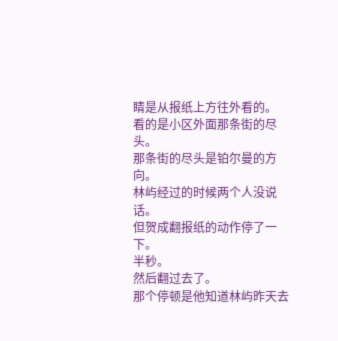睛是从报纸上方往外看的。
看的是小区外面那条街的尽头。
那条街的尽头是铂尔曼的方向。
林屿经过的时候两个人没说话。
但贺成翻报纸的动作停了一下。
半秒。
然后翻过去了。
那个停顿是他知道林屿昨天去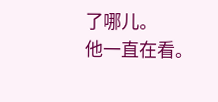了哪儿。
他一直在看。